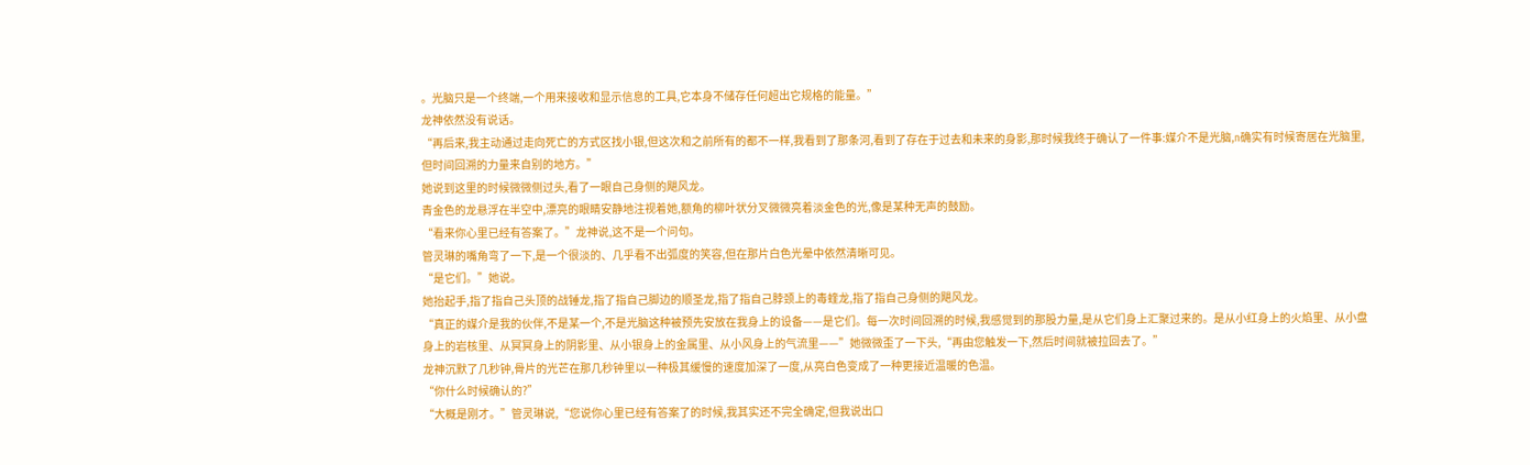。光脑只是一个终端,一个用来接收和显示信息的工具,它本身不储存任何超出它规格的能量。”
龙神依然没有说话。
“再后来,我主动通过走向死亡的方式区找小银,但这次和之前所有的都不一样,我看到了那条河,看到了存在于过去和未来的身影,那时候我终于确认了一件事:媒介不是光脑,n确实有时候寄居在光脑里,但时间回溯的力量来自别的地方。”
她说到这里的时候微微侧过头,看了一眼自己身侧的飓风龙。
青金色的龙悬浮在半空中,漂亮的眼睛安静地注视着她,额角的柳叶状分叉微微亮着淡金色的光,像是某种无声的鼓励。
“看来你心里已经有答案了。”龙神说,这不是一个问句。
管灵琳的嘴角弯了一下,是一个很淡的、几乎看不出弧度的笑容,但在那片白色光晕中依然清晰可见。
“是它们。”她说。
她抬起手,指了指自己头顶的战锤龙,指了指自己脚边的顺圣龙,指了指自己脖颈上的毒蝰龙,指了指自己身侧的飓风龙。
“真正的媒介是我的伙伴,不是某一个,不是光脑这种被预先安放在我身上的设备——是它们。每一次时间回溯的时候,我感觉到的那股力量,是从它们身上汇聚过来的。是从小红身上的火焰里、从小盘身上的岩核里、从冥冥身上的阴影里、从小银身上的金属里、从小风身上的气流里——”她微微歪了一下头,“再由您触发一下,然后时间就被拉回去了。”
龙神沉默了几秒钟,骨片的光芒在那几秒钟里以一种极其缓慢的速度加深了一度,从亮白色变成了一种更接近温暖的色温。
“你什么时候确认的?”
“大概是刚才。”管灵琳说,“您说你心里已经有答案了的时候,我其实还不完全确定,但我说出口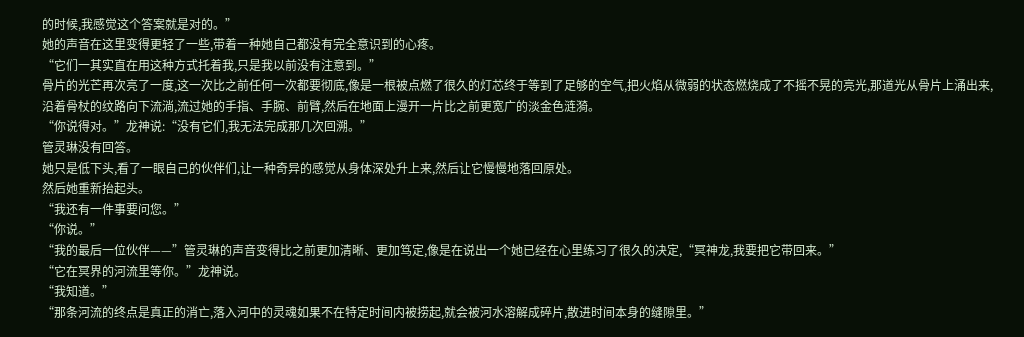的时候,我感觉这个答案就是对的。”
她的声音在这里变得更轻了一些,带着一种她自己都没有完全意识到的心疼。
“它们一其实直在用这种方式托着我,只是我以前没有注意到。”
骨片的光芒再次亮了一度,这一次比之前任何一次都要彻底,像是一根被点燃了很久的灯芯终于等到了足够的空气,把火焰从微弱的状态燃烧成了不摇不晃的亮光,那道光从骨片上涌出来,沿着骨杖的纹路向下流淌,流过她的手指、手腕、前臂,然后在地面上漫开一片比之前更宽广的淡金色涟漪。
“你说得对。”龙神说:“没有它们,我无法完成那几次回溯。”
管灵琳没有回答。
她只是低下头,看了一眼自己的伙伴们,让一种奇异的感觉从身体深处升上来,然后让它慢慢地落回原处。
然后她重新抬起头。
“我还有一件事要问您。”
“你说。”
“我的最后一位伙伴——”管灵琳的声音变得比之前更加清晰、更加笃定,像是在说出一个她已经在心里练习了很久的决定,“冥神龙,我要把它带回来。”
“它在冥界的河流里等你。”龙神说。
“我知道。”
“那条河流的终点是真正的消亡,落入河中的灵魂如果不在特定时间内被捞起,就会被河水溶解成碎片,散进时间本身的缝隙里。”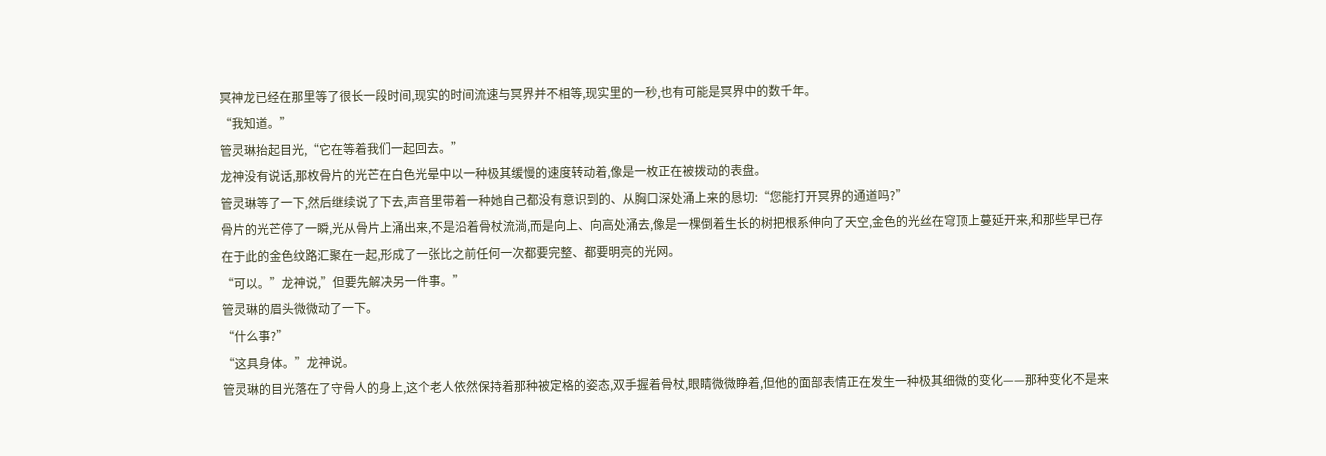冥神龙已经在那里等了很长一段时间,现实的时间流速与冥界并不相等,现实里的一秒,也有可能是冥界中的数千年。
“我知道。”
管灵琳抬起目光,“它在等着我们一起回去。”
龙神没有说话,那枚骨片的光芒在白色光晕中以一种极其缓慢的速度转动着,像是一枚正在被拨动的表盘。
管灵琳等了一下,然后继续说了下去,声音里带着一种她自己都没有意识到的、从胸口深处涌上来的恳切:“您能打开冥界的通道吗?”
骨片的光芒停了一瞬,光从骨片上涌出来,不是沿着骨杖流淌,而是向上、向高处涌去,像是一棵倒着生长的树把根系伸向了天空,金色的光丝在穹顶上蔓延开来,和那些早已存在于此的金色纹路汇聚在一起,形成了一张比之前任何一次都要完整、都要明亮的光网。
“可以。”龙神说,”但要先解决另一件事。”
管灵琳的眉头微微动了一下。
“什么事?”
“这具身体。”龙神说。
管灵琳的目光落在了守骨人的身上,这个老人依然保持着那种被定格的姿态,双手握着骨杖,眼睛微微睁着,但他的面部表情正在发生一种极其细微的变化——那种变化不是来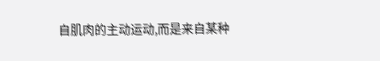自肌肉的主动运动,而是来自某种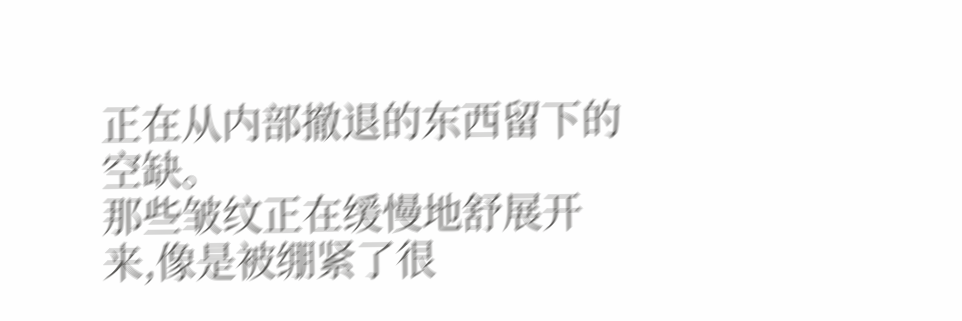正在从内部撤退的东西留下的空缺。
那些皱纹正在缓慢地舒展开来,像是被绷紧了很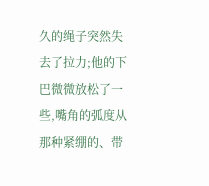久的绳子突然失去了拉力;他的下巴微微放松了一些,嘴角的弧度从那种紧绷的、带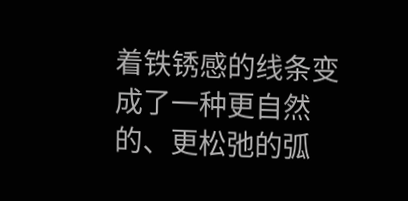着铁锈感的线条变成了一种更自然的、更松弛的弧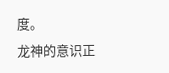度。
龙神的意识正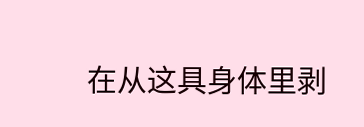在从这具身体里剥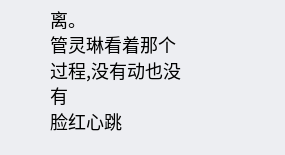离。
管灵琳看着那个过程,没有动也没有
脸红心跳